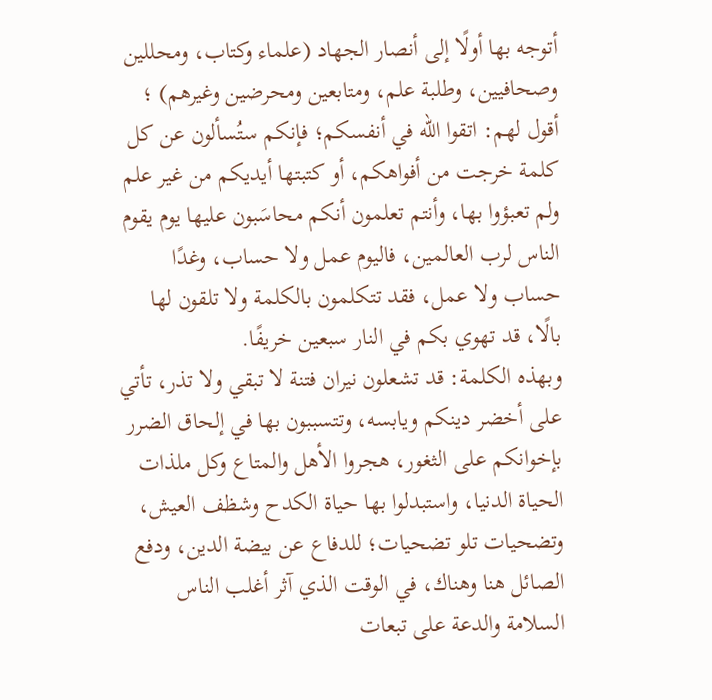أتوجه بها أولًا إلى أنصار الجهاد (علماء وكتاب، ومحللين وصحافيين، وطلبة علم، ومتابعين ومحرضين وغيرهم) ؛ أقول لهم: اتقوا الله في أنفسكم؛ فإنكم ستُسألون عن كل كلمة خرجت من أفواهكم، أو كتبتها أيديكم من غير علم ولم تعبؤوا بها، وأنتم تعلمون أنكم محاسَبون عليها يوم يقوم الناس لرب العالمين، فاليوم عمل ولا حساب، وغدًا حساب ولا عمل، فقد تتكلمون بالكلمة ولا تلقون لها بالًا، قد تهوي بكم في النار سبعين خريفًا.
وبهذه الكلمة: قد تشعلون نيران فتنة لا تبقي ولا تذر، تأتي على أخضر دينكم ويابسه، وتتسببون بها في إلحاق الضرر بإخوانكم على الثغور، هجروا الأهل والمتاع وكل ملذات الحياة الدنيا، واستبدلوا بها حياة الكدح وشظف العيش، وتضحيات تلو تضحيات؛ للدفاع عن بيضة الدين، ودفع الصائل هنا وهناك، في الوقت الذي آثر أغلب الناس السلامة والدعة على تبعات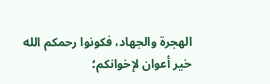الهجرة والجهاد، فكونوا رحمكم الله خير أعوان لإخوانكم؛